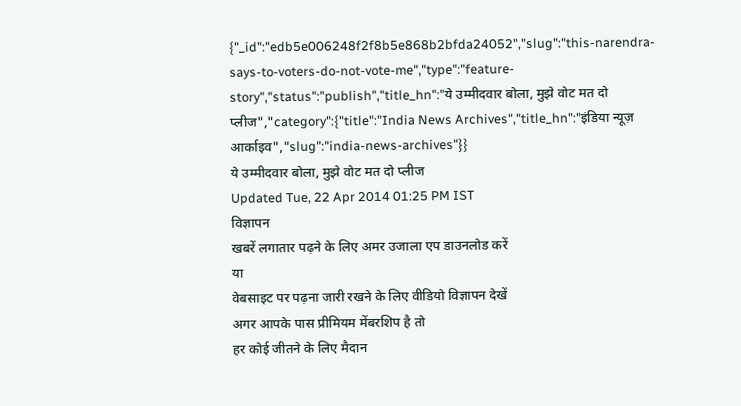{"_id":"edb5e006248f2f8b5e868b2bfda24052","slug":"this-narendra-says-to-voters-do-not-vote-me","type":"feature-story","status":"publish","title_hn":"ये उम्मीदवार बोला, मुझे वोट मत दो प्लीज","category":{"title":"India News Archives","title_hn":"इंडिया न्यूज़ आर्काइव","slug":"india-news-archives"}}
ये उम्मीदवार बोला, मुझे वोट मत दो प्लीज
Updated Tue, 22 Apr 2014 01:25 PM IST
विज्ञापन
खबरें लगातार पढ़ने के लिए अमर उजाला एप डाउनलोड करें
या
वेबसाइट पर पढ़ना जारी रखने के लिए वीडियो विज्ञापन देखें
अगर आपके पास प्रीमियम मेंबरशिप है तो
हर कोई जीतने के लिए मैदान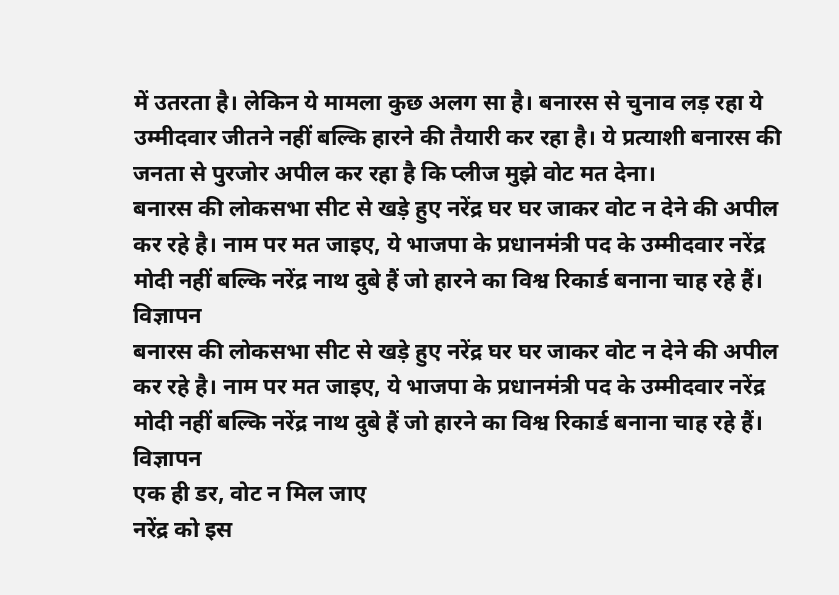में उतरता है। लेकिन ये मामला कुछ अलग सा है। बनारस से चुनाव लड़ रहा ये उम्मीदवार जीतने नहीं बल्कि हारने की तैयारी कर रहा है। ये प्रत्याशी बनारस की जनता से पुरजोर अपील कर रहा है कि प्लीज मुझे वोट मत देना।
बनारस की लोकसभा सीट से खड़े हुए नरेंद्र घर घर जाकर वोट न देने की अपील कर रहे है। नाम पर मत जाइए, ये भाजपा के प्रधानमंत्री पद के उम्मीदवार नरेंद्र मोदी नहीं बल्कि नरेंद्र नाथ दुबे हैं जो हारने का विश्व रिकार्ड बनाना चाह रहे हैं।
विज्ञापन
बनारस की लोकसभा सीट से खड़े हुए नरेंद्र घर घर जाकर वोट न देने की अपील कर रहे है। नाम पर मत जाइए, ये भाजपा के प्रधानमंत्री पद के उम्मीदवार नरेंद्र मोदी नहीं बल्कि नरेंद्र नाथ दुबे हैं जो हारने का विश्व रिकार्ड बनाना चाह रहे हैं।
विज्ञापन
एक ही डर, वोट न मिल जाए
नरेंद्र को इस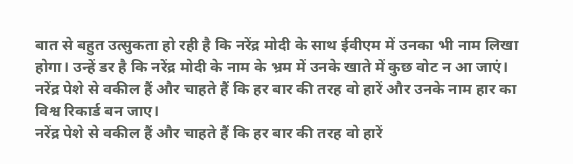बात से बहुत उत्सुकता हो रही है कि नरेंद्र मोदी के साथ ईवीएम में उनका भी नाम लिखा होगा। उन्हें डर है कि नरेंद्र मोदी के नाम के भ्रम में उनके खाते में कुछ वोट न आ जाएं।
नरेंद्र पेशे से वकील हैं और चाहते हैं कि हर बार की तरह वो हारें और उनके नाम हार का विश्व रिकार्ड बन जाए।
नरेंद्र पेशे से वकील हैं और चाहते हैं कि हर बार की तरह वो हारें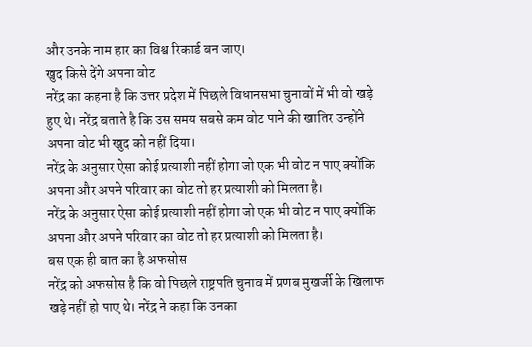और उनके नाम हार का विश्व रिकार्ड बन जाए।
खुद किसे देंगे अपना वोट
नरेंद्र का कहना है कि उत्तर प्रदेश में पिछले विधानसभा चुनावों में भी वो खड़े हुए थे। नरेंद्र बताते है कि उस समय सबसे कम वोट पाने की खातिर उन्होंने अपना वोट भी खुद को नहीं दिया।
नरेंद्र के अनुसार ऐसा कोई प्रत्याशी नहीं होगा जो एक भी वोट न पाए क्योंकि अपना और अपने परिवार का वोट तो हर प्रत्याशी को मिलता है।
नरेंद्र के अनुसार ऐसा कोई प्रत्याशी नहीं होगा जो एक भी वोट न पाए क्योंकि अपना और अपने परिवार का वोट तो हर प्रत्याशी को मिलता है।
बस एक ही बात का है अफसोस
नरेंद्र को अफसोस है कि वो पिछले राष्ट्रपति चुनाव में प्रणब मुखर्जी के खिलाफ खड़े नहीं हो पाए थे। नरेंद्र ने कहा कि उनका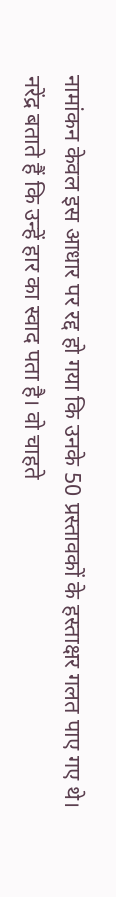नामांकन केवल इस आधार पर रद्द हो गया कि उनके 50 प्रस्तावकों के हस्ताक्षर गलत पाए गए थे।
नरेंद्र बताते हैं कि उन्हें हार का स्वाद पता है। वो चाहते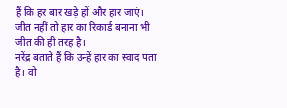हैं कि हर बार खड़े हों और हार जाएं। जीत नहीं तो हार का रिकार्ड बनाना भी जीत की ही तरह है।
नरेंद्र बताते हैं कि उन्हें हार का स्वाद पता है। वो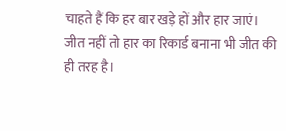चाहते हैं कि हर बार खड़े हों और हार जाएं। जीत नहीं तो हार का रिकार्ड बनाना भी जीत की ही तरह है।